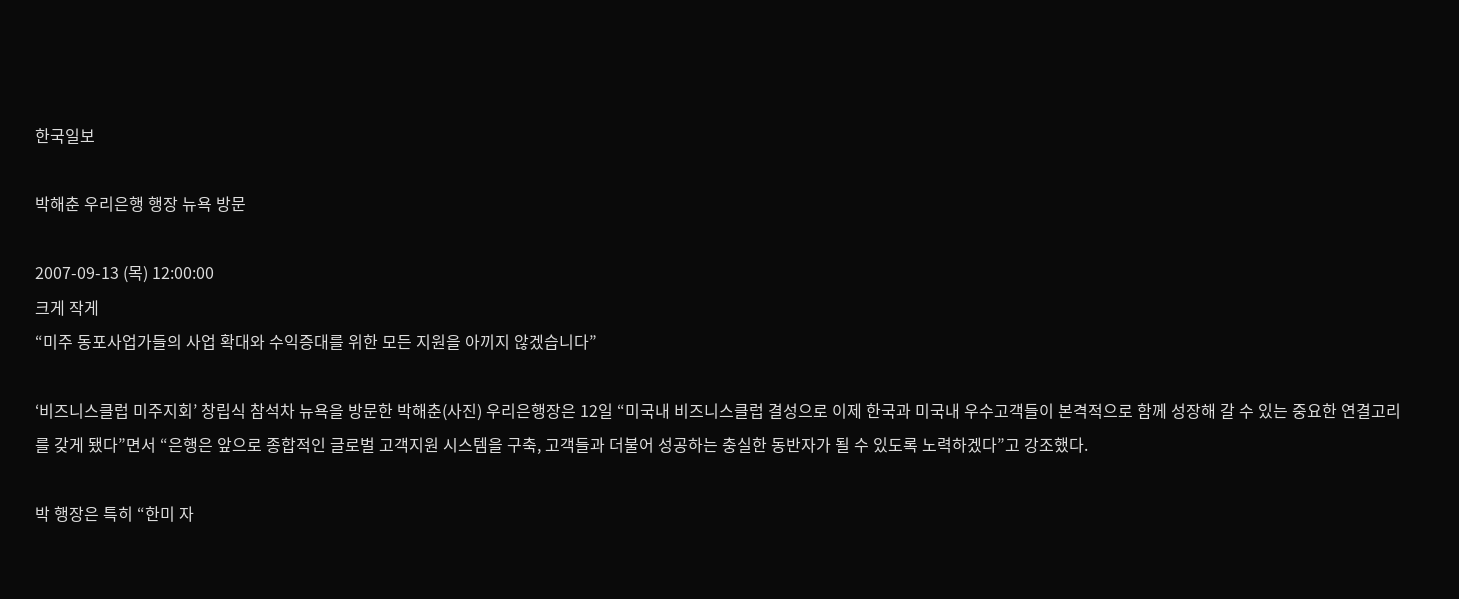한국일보

박해춘 우리은행 행장 뉴욕 방문

2007-09-13 (목) 12:00:00
크게 작게
“미주 동포사업가들의 사업 확대와 수익증대를 위한 모든 지원을 아끼지 않겠습니다”

‘비즈니스클럽 미주지회’ 창립식 참석차 뉴욕을 방문한 박해춘(사진) 우리은행장은 12일 “미국내 비즈니스클럽 결성으로 이제 한국과 미국내 우수고객들이 본격적으로 함께 성장해 갈 수 있는 중요한 연결고리를 갖게 됐다”면서 “은행은 앞으로 종합적인 글로벌 고객지원 시스템을 구축, 고객들과 더불어 성공하는 충실한 동반자가 될 수 있도록 노력하겠다”고 강조했다.

박 행장은 특히 “한미 자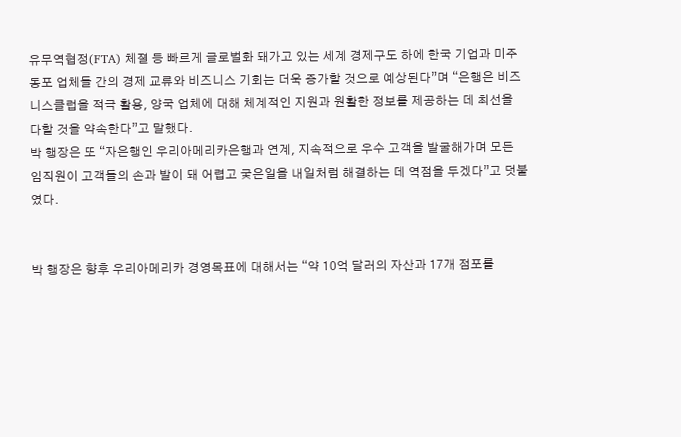유무역협정(FTA) 체졀 등 빠르게 글로벌화 돼가고 있는 세계 경제구도 하에 한국 기업과 미주 동포 업체들 간의 경제 교류와 비즈니스 기회는 더욱 증가할 것으로 예상된다”며 “은행은 비즈니스클럽을 적극 활용, 양국 업체에 대해 체계적인 지원과 원활한 정보를 제공하는 데 최선을 다할 것을 약속한다”고 말했다.
박 행장은 또 “자은행인 우리아메리카은행과 연계, 지속적으로 우수 고객을 발굴해가며 모든 임직원이 고객들의 손과 발이 돼 어렵고 궂은일을 내일처럼 해결하는 데 역점을 두겠다”고 덧붙였다.


박 행장은 향후 우리아메리카 경영목표에 대해서는 “약 10억 달러의 자산과 17개 점포를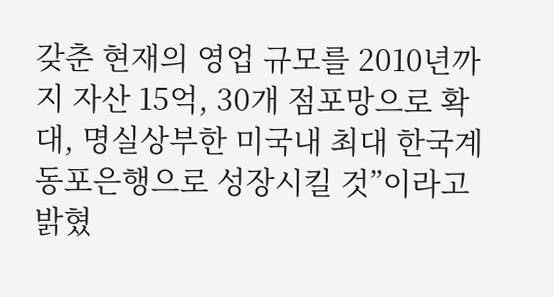갖춘 현재의 영업 규모를 2010년까지 자산 15억, 30개 점포망으로 확대, 명실상부한 미국내 최대 한국계 동포은행으로 성장시킬 것”이라고 밝혔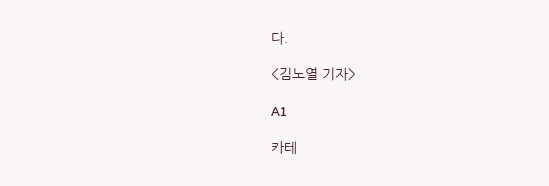다.

<김노열 기자>

A1

카테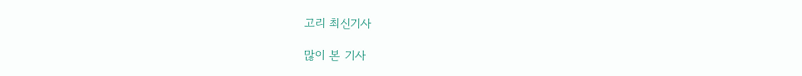고리 최신기사

많이 본 기사